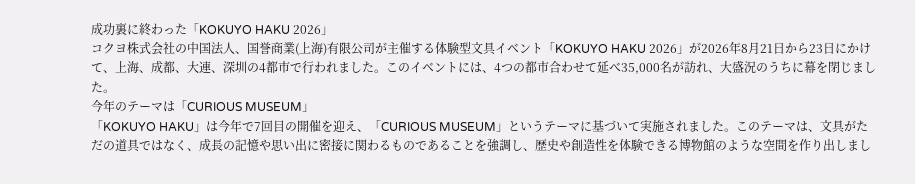成功裏に終わった「KOKUYO HAKU 2026」
コクヨ株式会社の中国法人、国誉商業(上海)有限公司が主催する体験型文具イベント「KOKUYO HAKU 2026」が2026年8月21日から23日にかけて、上海、成都、大連、深圳の4都市で行われました。このイベントには、4つの都市合わせて延べ35,000名が訪れ、大盛況のうちに幕を閉じました。
今年のテーマは「CURIOUS MUSEUM」
「KOKUYO HAKU」は今年で7回目の開催を迎え、「CURIOUS MUSEUM」というテーマに基づいて実施されました。このテーマは、文具がただの道具ではなく、成長の記憶や思い出に密接に関わるものであることを強調し、歴史や創造性を体験できる博物館のような空間を作り出しまし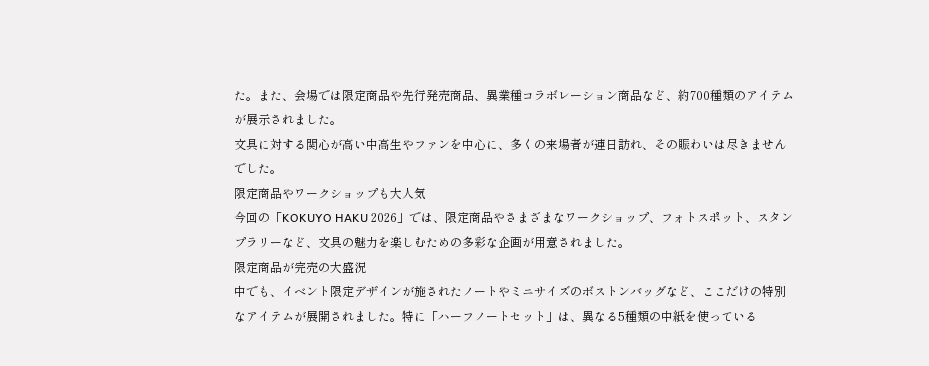た。また、会場では限定商品や先行発売商品、異業種コラボレーション商品など、約700種類のアイテムが展示されました。
文具に対する関心が高い中高生やファンを中心に、多くの来場者が連日訪れ、その賑わいは尽きませんでした。
限定商品やワークショップも大人気
今回の「KOKUYO HAKU 2026」では、限定商品やさまざまなワークショップ、フォトスポット、スタンプラリーなど、文具の魅力を楽しむための多彩な企画が用意されました。
限定商品が完売の大盛況
中でも、イベント限定デザインが施されたノートやミニサイズのボストンバッグなど、ここだけの特別なアイテムが展開されました。特に「ハーフノートセット」は、異なる5種類の中紙を使っている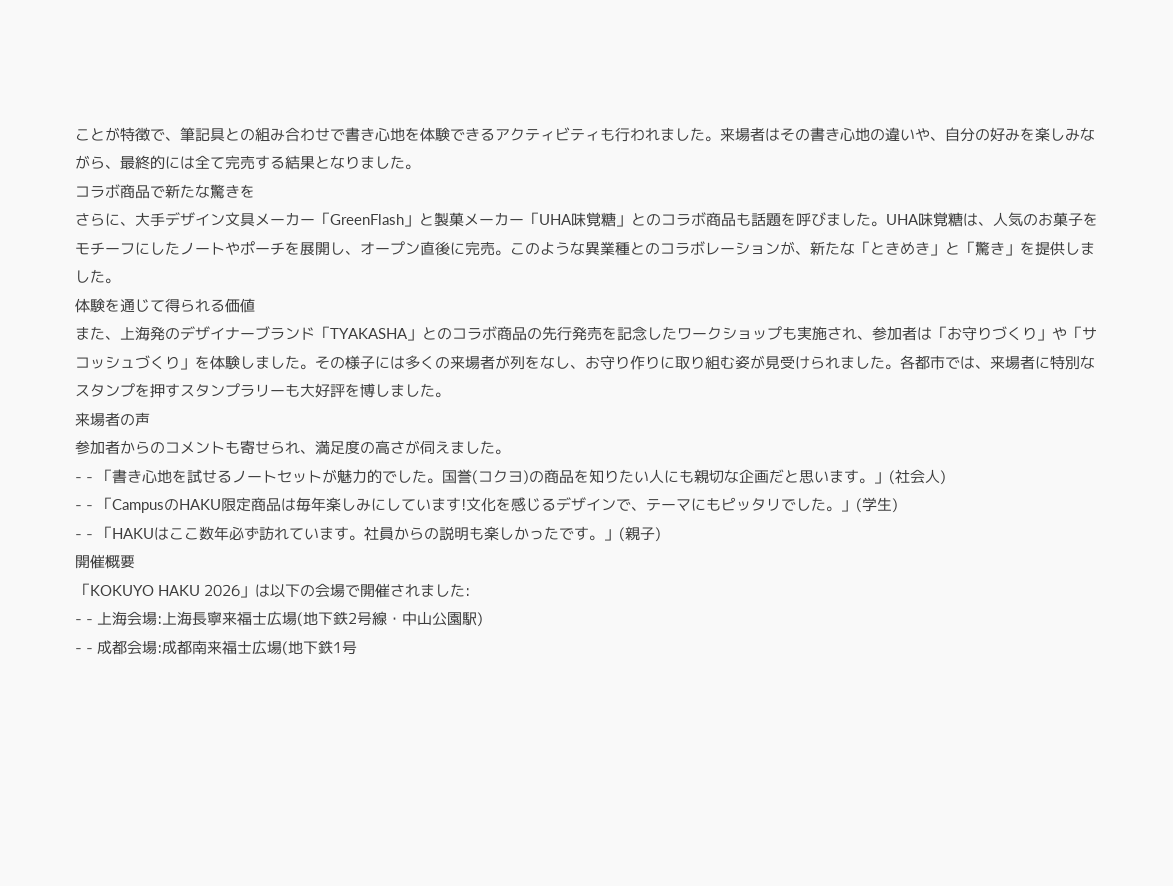ことが特徴で、筆記具との組み合わせで書き心地を体験できるアクティビティも行われました。来場者はその書き心地の違いや、自分の好みを楽しみながら、最終的には全て完売する結果となりました。
コラボ商品で新たな驚きを
さらに、大手デザイン文具メーカー「GreenFlash」と製菓メーカー「UHA味覚糖」とのコラボ商品も話題を呼びました。UHA味覚糖は、人気のお菓子をモチーフにしたノートやポーチを展開し、オープン直後に完売。このような異業種とのコラボレーションが、新たな「ときめき」と「驚き」を提供しました。
体験を通じて得られる価値
また、上海発のデザイナーブランド「TYAKASHA」とのコラボ商品の先行発売を記念したワークショップも実施され、参加者は「お守りづくり」や「サコッシュづくり」を体験しました。その様子には多くの来場者が列をなし、お守り作りに取り組む姿が見受けられました。各都市では、来場者に特別なスタンプを押すスタンプラリーも大好評を博しました。
来場者の声
参加者からのコメントも寄せられ、満足度の高さが伺えました。
- - 「書き心地を試せるノートセットが魅力的でした。国誉(コクヨ)の商品を知りたい人にも親切な企画だと思います。」(社会人)
- - 「CampusのHAKU限定商品は毎年楽しみにしています!文化を感じるデザインで、テーマにもピッタリでした。」(学生)
- - 「HAKUはここ数年必ず訪れています。社員からの説明も楽しかったです。」(親子)
開催概要
「KOKUYO HAKU 2026」は以下の会場で開催されました:
- - 上海会場:上海長寧来福士広場(地下鉄2号線・中山公園駅)
- - 成都会場:成都南来福士広場(地下鉄1号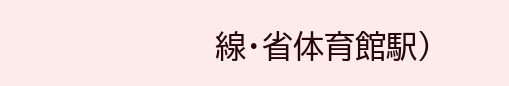線・省体育館駅)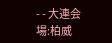- - 大連会場:柏威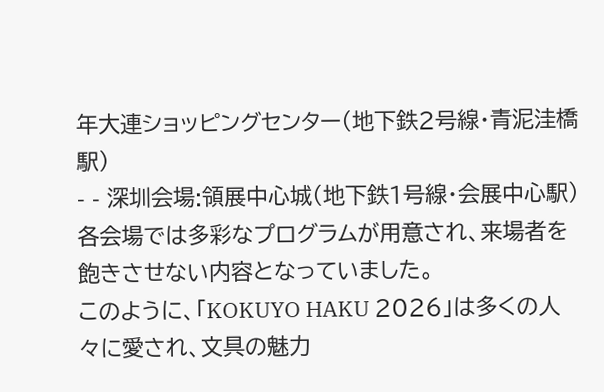年大連ショッピングセンター(地下鉄2号線・青泥洼橋駅)
- - 深圳会場:領展中心城(地下鉄1号線・会展中心駅)
各会場では多彩なプログラムが用意され、来場者を飽きさせない内容となっていました。
このように、「KOKUYO HAKU 2026」は多くの人々に愛され、文具の魅力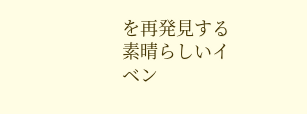を再発見する素晴らしいイベン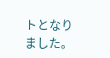トとなりました。